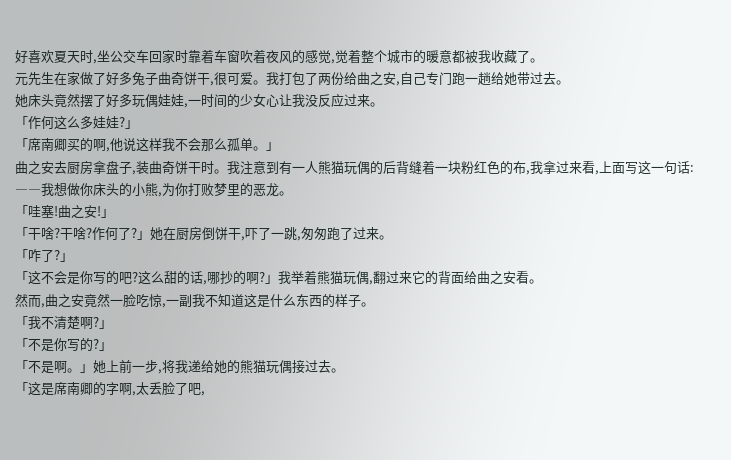好喜欢夏天时,坐公交车回家时靠着车窗吹着夜风的感觉,觉着整个城市的暖意都被我收藏了。
元先生在家做了好多兔子曲奇饼干,很可爱。我打包了两份给曲之安,自己专门跑一趟给她带过去。
她床头竟然摆了好多玩偶娃娃,一时间的少女心让我没反应过来。
「作何这么多娃娃?」
「席南卿买的啊,他说这样我不会那么孤单。」
曲之安去厨房拿盘子,装曲奇饼干时。我注意到有一人熊猫玩偶的后背缝着一块粉红色的布,我拿过来看,上面写这一句话:
――我想做你床头的小熊,为你打败梦里的恶龙。
「哇塞!曲之安!」
「干啥?干啥?作何了?」她在厨房倒饼干,吓了一跳,匆匆跑了过来。
「咋了?」
「这不会是你写的吧?这么甜的话,哪抄的啊?」我举着熊猫玩偶,翻过来它的背面给曲之安看。
然而,曲之安竟然一脸吃惊,一副我不知道这是什么东西的样子。
「我不清楚啊?」
「不是你写的?」
「不是啊。」她上前一步,将我递给她的熊猫玩偶接过去。
「这是席南卿的字啊,太丢脸了吧,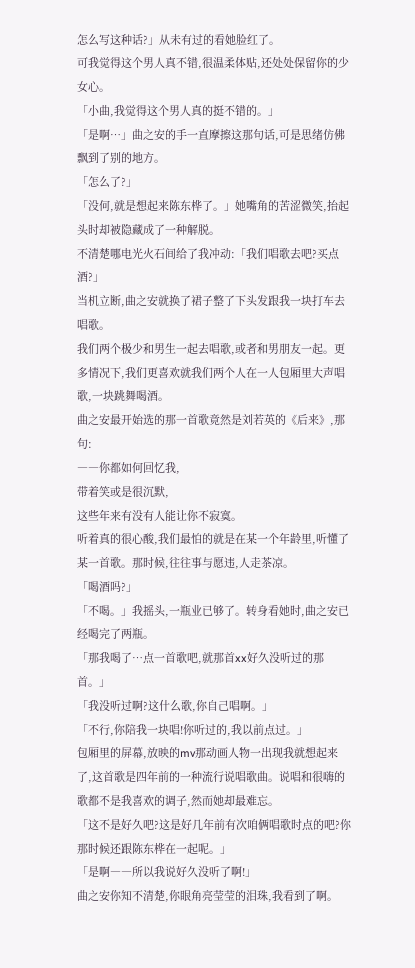怎么写这种话?」从未有过的看她脸红了。
可我觉得这个男人真不错,很温柔体贴,还处处保留你的少女心。
「小曲,我觉得这个男人真的挺不错的。」
「是啊…」曲之安的手一直摩擦这那句话,可是思绪仿佛飘到了别的地方。
「怎么了?」
「没何,就是想起来陈东桦了。」她嘴角的苦涩微笑,抬起头时却被隐藏成了一种解脱。
不清楚哪电光火石间给了我冲动:「我们唱歌去吧?买点酒?」
当机立断,曲之安就换了裙子整了下头发跟我一块打车去唱歌。
我们两个极少和男生一起去唱歌,或者和男朋友一起。更多情况下,我们更喜欢就我们两个人在一人包厢里大声唱歌,一块跳舞喝酒。
曲之安最开始选的那一首歌竟然是刘若英的《后来》,那句:
――你都如何回忆我,
带着笑或是很沉默,
这些年来有没有人能让你不寂寞。
听着真的很心酸,我们最怕的就是在某一个年龄里,听懂了某一首歌。那时候,往往事与愿违,人走茶凉。
「喝酒吗?」
「不喝。」我摇头,一瓶业已够了。转身看她时,曲之安已经喝完了两瓶。
「那我喝了…点一首歌吧,就那首xx好久没听过的那首。」
「我没听过啊?这什么歌,你自己唱啊。」
「不行,你陪我一块唱!你听过的,我以前点过。」
包厢里的屏幕,放映的mv那动画人物一出现我就想起来了,这首歌是四年前的一种流行说唱歌曲。说唱和很嗨的歌都不是我喜欢的调子,然而她却最难忘。
「这不是好久吧?这是好几年前有次咱俩唱歌时点的吧?你那时候还跟陈东桦在一起呢。」
「是啊――所以我说好久没听了啊!」
曲之安你知不清楚,你眼角亮莹莹的泪珠,我看到了啊。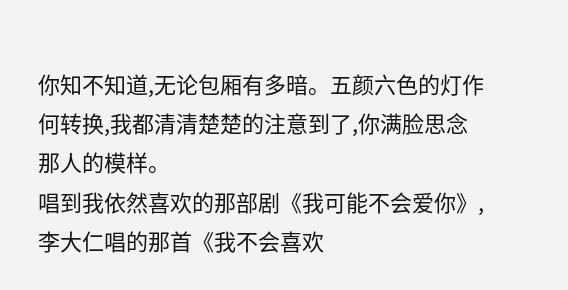你知不知道,无论包厢有多暗。五颜六色的灯作何转换,我都清清楚楚的注意到了,你满脸思念那人的模样。
唱到我依然喜欢的那部剧《我可能不会爱你》,李大仁唱的那首《我不会喜欢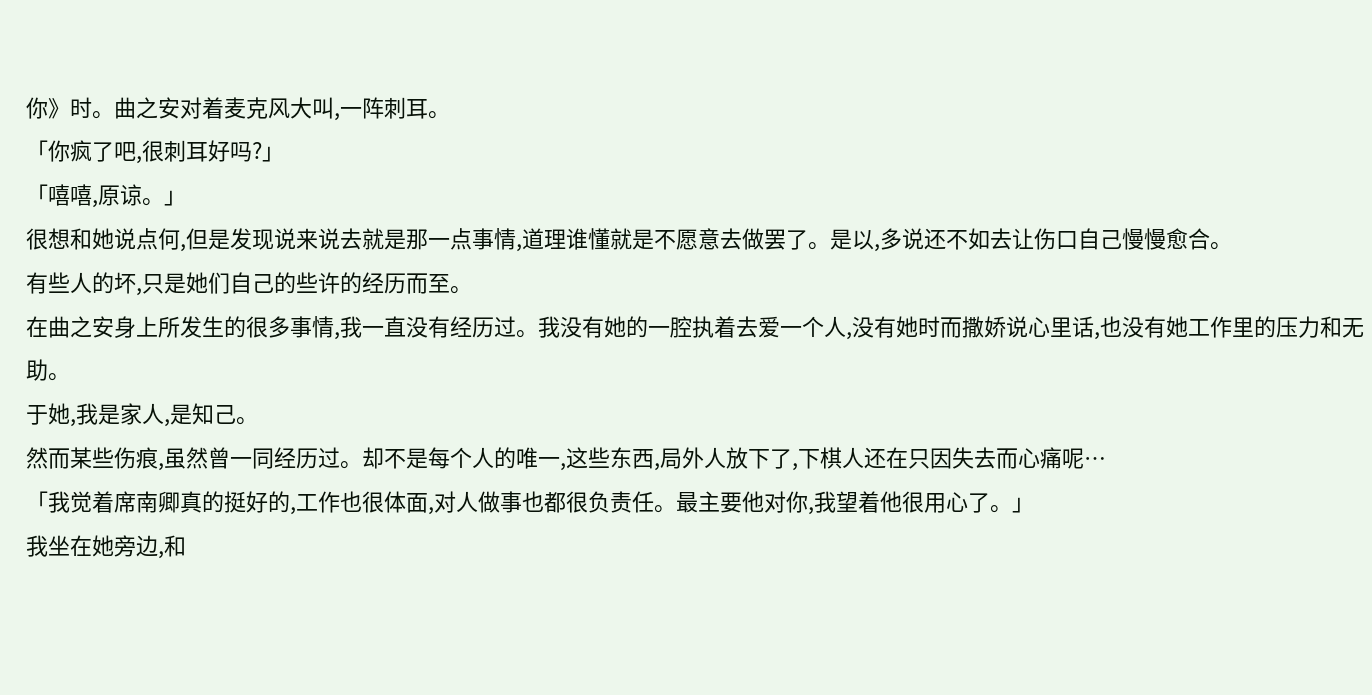你》时。曲之安对着麦克风大叫,一阵刺耳。
「你疯了吧,很刺耳好吗?」
「嘻嘻,原谅。」
很想和她说点何,但是发现说来说去就是那一点事情,道理谁懂就是不愿意去做罢了。是以,多说还不如去让伤口自己慢慢愈合。
有些人的坏,只是她们自己的些许的经历而至。
在曲之安身上所发生的很多事情,我一直没有经历过。我没有她的一腔执着去爱一个人,没有她时而撒娇说心里话,也没有她工作里的压力和无助。
于她,我是家人,是知己。
然而某些伤痕,虽然曾一同经历过。却不是每个人的唯一,这些东西,局外人放下了,下棋人还在只因失去而心痛呢…
「我觉着席南卿真的挺好的,工作也很体面,对人做事也都很负责任。最主要他对你,我望着他很用心了。」
我坐在她旁边,和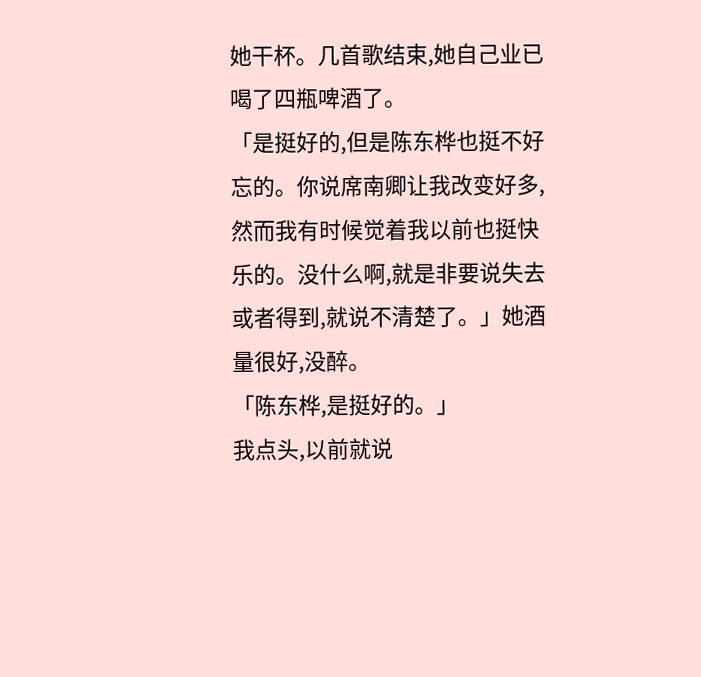她干杯。几首歌结束,她自己业已喝了四瓶啤酒了。
「是挺好的,但是陈东桦也挺不好忘的。你说席南卿让我改变好多,然而我有时候觉着我以前也挺快乐的。没什么啊,就是非要说失去或者得到,就说不清楚了。」她酒量很好,没醉。
「陈东桦,是挺好的。」
我点头,以前就说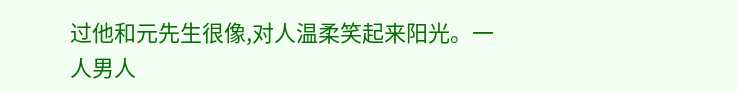过他和元先生很像,对人温柔笑起来阳光。一人男人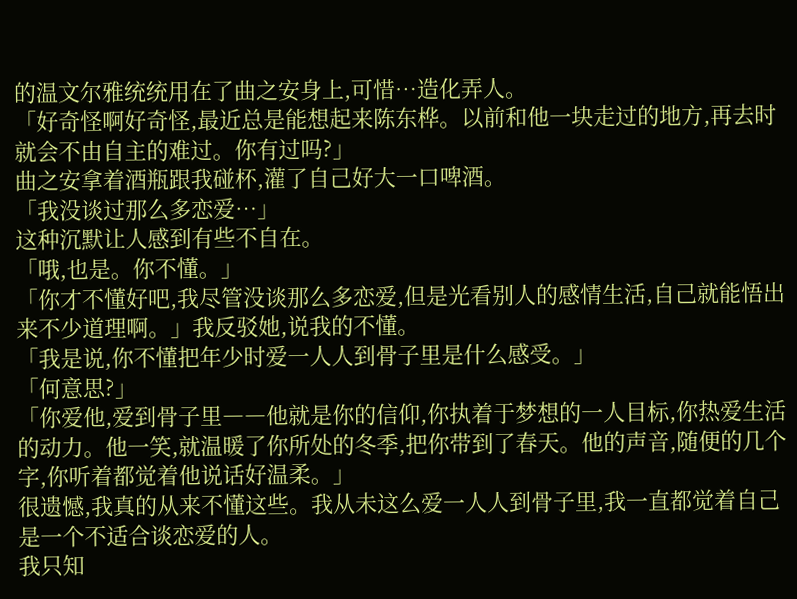的温文尔雅统统用在了曲之安身上,可惜…造化弄人。
「好奇怪啊好奇怪,最近总是能想起来陈东桦。以前和他一块走过的地方,再去时就会不由自主的难过。你有过吗?」
曲之安拿着酒瓶跟我碰杯,灌了自己好大一口啤酒。
「我没谈过那么多恋爱…」
这种沉默让人感到有些不自在。
「哦,也是。你不懂。」
「你才不懂好吧,我尽管没谈那么多恋爱,但是光看别人的感情生活,自己就能悟出来不少道理啊。」我反驳她,说我的不懂。
「我是说,你不懂把年少时爱一人人到骨子里是什么感受。」
「何意思?」
「你爱他,爱到骨子里――他就是你的信仰,你执着于梦想的一人目标,你热爱生活的动力。他一笑,就温暖了你所处的冬季,把你带到了春天。他的声音,随便的几个字,你听着都觉着他说话好温柔。」
很遗憾,我真的从来不懂这些。我从未这么爱一人人到骨子里,我一直都觉着自己是一个不适合谈恋爱的人。
我只知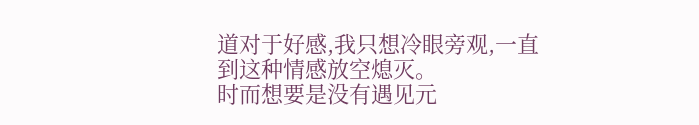道对于好感,我只想冷眼旁观,一直到这种情感放空熄灭。
时而想要是没有遇见元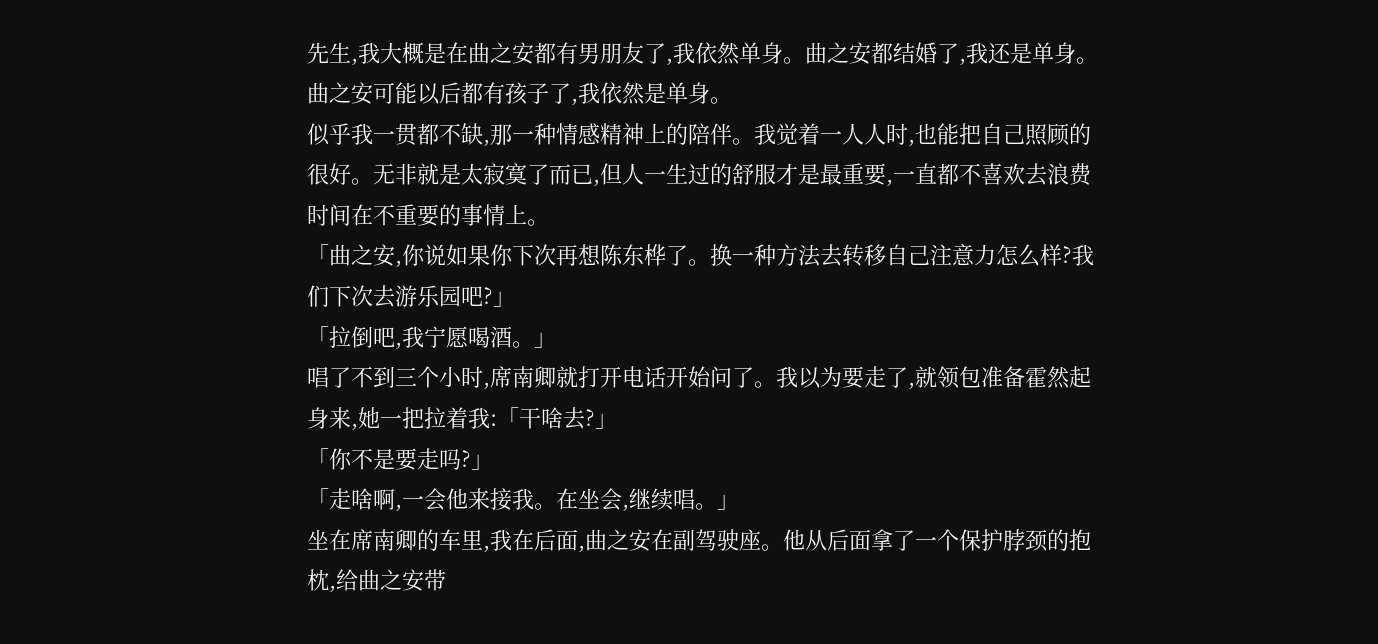先生,我大概是在曲之安都有男朋友了,我依然单身。曲之安都结婚了,我还是单身。曲之安可能以后都有孩子了,我依然是单身。
似乎我一贯都不缺,那一种情感精神上的陪伴。我觉着一人人时,也能把自己照顾的很好。无非就是太寂寞了而已,但人一生过的舒服才是最重要,一直都不喜欢去浪费时间在不重要的事情上。
「曲之安,你说如果你下次再想陈东桦了。换一种方法去转移自己注意力怎么样?我们下次去游乐园吧?」
「拉倒吧,我宁愿喝酒。」
唱了不到三个小时,席南卿就打开电话开始问了。我以为要走了,就领包准备霍然起身来,她一把拉着我:「干啥去?」
「你不是要走吗?」
「走啥啊,一会他来接我。在坐会,继续唱。」
坐在席南卿的车里,我在后面,曲之安在副驾驶座。他从后面拿了一个保护脖颈的抱枕,给曲之安带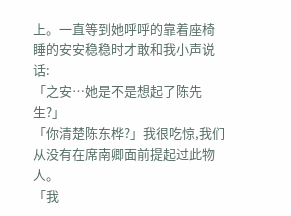上。一直等到她呼呼的靠着座椅睡的安安稳稳时才敢和我小声说话:
「之安…她是不是想起了陈先生?」
「你清楚陈东桦?」我很吃惊,我们从没有在席南卿面前提起过此物人。
「我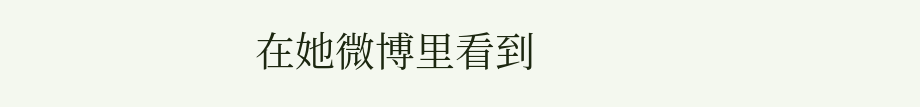在她微博里看到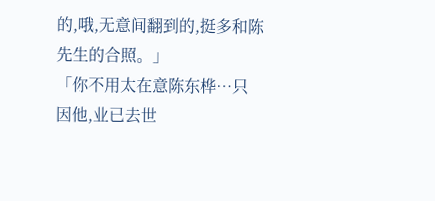的,哦,无意间翻到的,挺多和陈先生的合照。」
「你不用太在意陈东桦…只因他,业已去世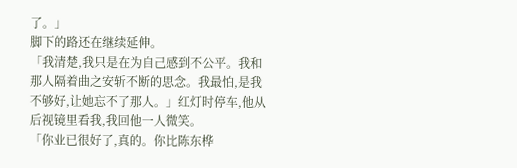了。」
脚下的路还在继续延伸。
「我清楚,我只是在为自己感到不公平。我和那人隔着曲之安斩不断的思念。我最怕,是我不够好,让她忘不了那人。」红灯时停车,他从后视镜里看我,我回他一人微笑。
「你业已很好了,真的。你比陈东桦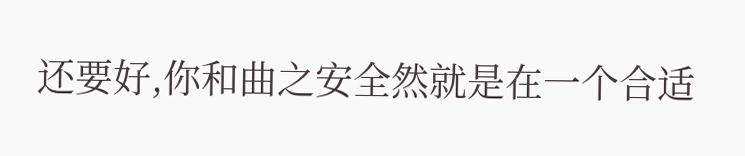还要好,你和曲之安全然就是在一个合适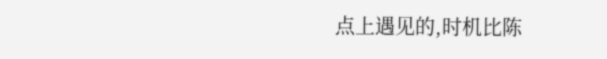点上遇见的,时机比陈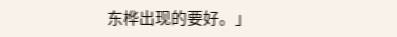东桦出现的要好。」